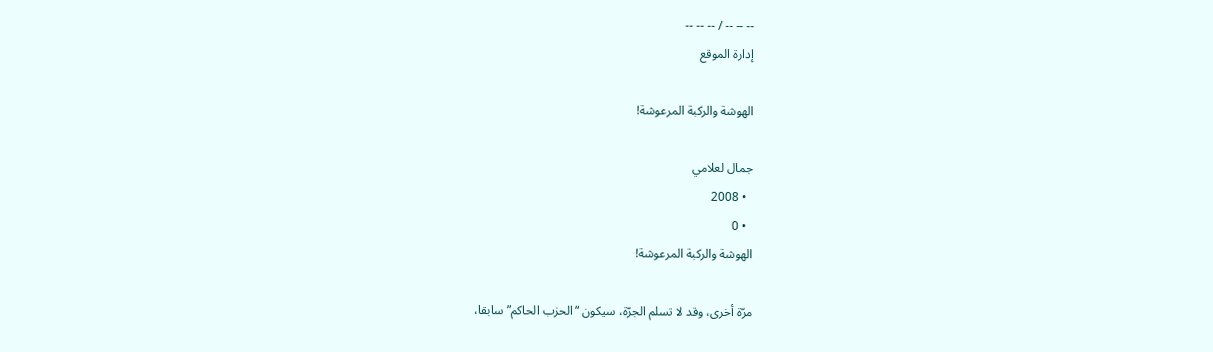-- -- -- / -- -- --
إدارة الموقع

الهوشة والركبة المرعوشة!

جمال لعلامي
  • 2008
  • 0
الهوشة والركبة المرعوشة!

مرّة أخرى، وقد لا تسلم الجرّة، سيكون “الحزب الحاكم” سابقا،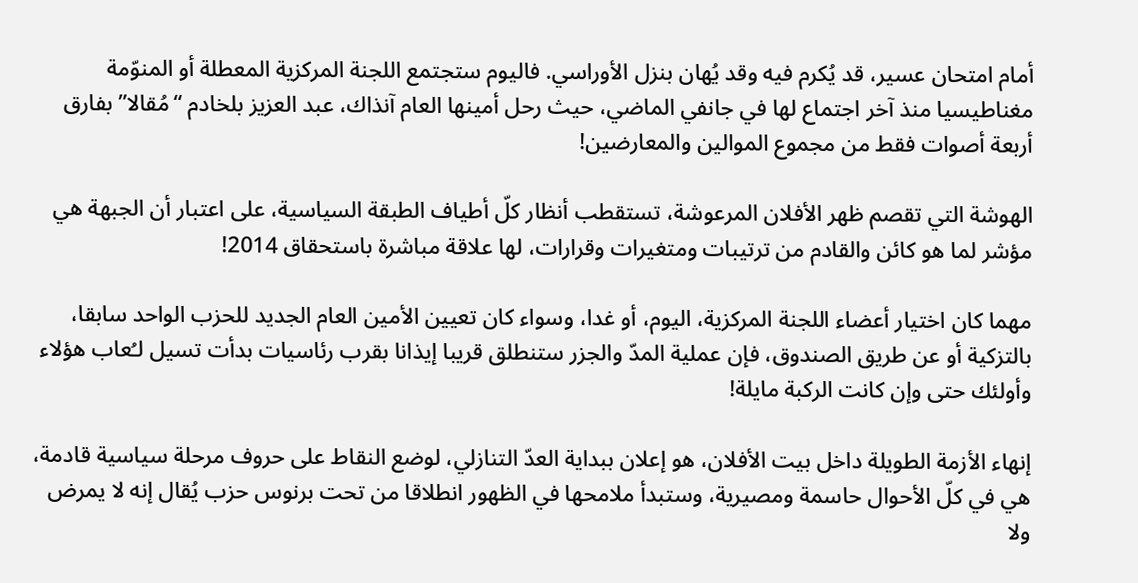أمام امتحان عسير، قد يُكرم فيه وقد يُهان بنزل الأوراسي. فاليوم ستجتمع اللجنة المركزية المعطلة أو المنوّمة مغناطيسيا منذ آخر اجتماع لها في جانفي الماضي، حيث رحل أمينها العام آنذاك، عبد العزيز بلخادم “مُقالا” بفارق أربعة أصوات فقط من مجموع الموالين والمعارضين!

الهوشة التي تقصم ظهر الأفلان المرعوشة، تستقطب أنظار كلّ أطياف الطبقة السياسية، على اعتبار أن الجبهة هي مؤشر لما هو كائن والقادم من ترتيبات ومتغيرات وقرارات، لها علاقة مباشرة باستحقاق 2014!

مهما كان اختيار أعضاء اللجنة المركزية، اليوم، أو غدا، وسواء كان تعيين الأمين العام الجديد للحزب الواحد سابقا، بالتزكية أو عن طريق الصندوق، فإن عملية المدّ والجزر ستنطلق قريبا إيذانا بقرب رئاسيات بدأت تسيل لـُعاب هؤلاء وأولئك حتى وإن كانت الركبة مايلة!

إنهاء الأزمة الطويلة داخل بيت الأفلان، هو إعلان ببداية العدّ التنازلي، لوضع النقاط على حروف مرحلة سياسية قادمة، هي في كلّ الأحوال حاسمة ومصيرية، وستبدأ ملامحها في الظهور انطلاقا من تحت برنوس حزب يُقال إنه لا يمرض ولا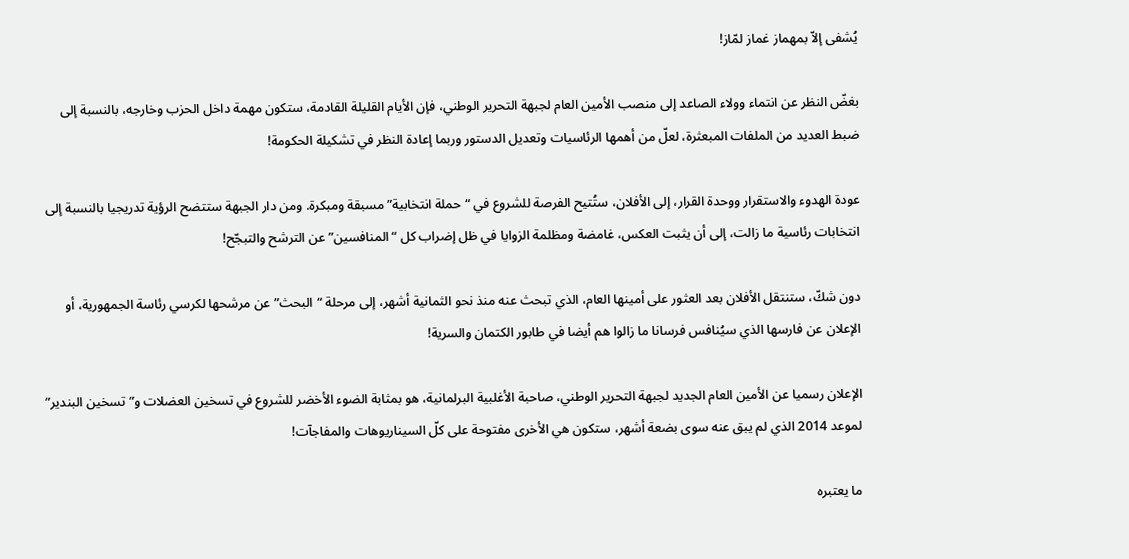يُشفى إلاّ بمهماز غماز لمّاز!

بغضّ النظر عن انتماء وولاء الصاعد إلى منصب الأمين العام لجبهة التحرير الوطني، فإن الأيام القليلة القادمة، ستكون مهمة داخل الحزب وخارجه، بالنسبة إلى ضبط العديد من الملفات المبعثرة، لعلّ من أهمها الرئاسيات وتعديل الدستور وربما إعادة النظر في تشكيلة الحكومة!

عودة الهدوء والاستقرار ووحدة القرار، إلى الأفلان، ستُتيح الفرصة للشروع في “حملة انتخابية” مسبقة ومبكرة. ومن دار الجبهة ستتضح الرؤية تدريجيا بالنسبة إلى انتخابات رئاسية ما زالت، إلى أن يثبت العكس، غامضة ومظلمة الزوايا في ظل إضراب كل “المنافسين” عن الترشح والتبجّح!

دون شكّ، ستنتقل الأفلان بعد العثور على أمينها العام، الذي تبحث عنه منذ نحو الثمانية أشهر، إلى مرحلة “البحث” عن مرشحها لكرسي رئاسة الجمهورية، أو الإعلان عن فارسها الذي سيُنافس فرسانا ما زالوا هم أيضا في طابور الكتمان والسرية!

الإعلان رسميا عن الأمين العام الجديد لجبهة التحرير الوطني، صاحبة الأغلبية البرلمانية، هو بمثابة الضوء الأخضر للشروع في تسخين العضلات و”تسخين البندير” لموعد 2014 الذي لم يبق عنه سوى بضعة أشهر، ستكون هي الأخرى مفتوحة على كلّ السيناريوهات والمفاجآت!

ما يعتبره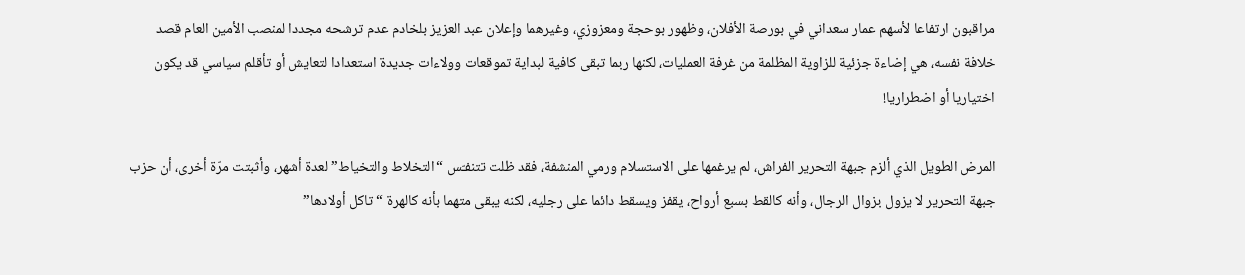مراقبون ارتفاعا لأسهم عمار سعداني في بورصة الأفلان، وظهور بوحجة ومعزوزي، وغيرهما وإعلان عبد العزيز بلخادم عدم ترشحه مجددا لمنصب الأمين العام قصد خلافة نفسه، هي إضاءة جزئية للزاوية المظلمة من غرفة العمليات، لكنها ربما تبقى كافية لبداية تموقعات وولاءات جديدة استعدادا لتعايش أو تأقلم سياسي قد يكون اختياريا أو اضطراريا!

المرض الطويل الذي ألزم جبهة التحرير الفراش، لم يرغمها على الاستسلام ورمي المنشفة، فقد ظلت تتنفـّس “التخلاط والتخياط” لعدة أشهر، وأثبتت مرّة أخرى، أن حزب جبهة التحرير لا يزول بزوال الرجال، وأنه كالقط بسبع أرواح، يقفز ويسقط دائما على رجليه، لكنه يبقى متهما بأنه كالهرة “تاكل أولادها”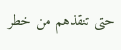حتى تنقذهم من خطر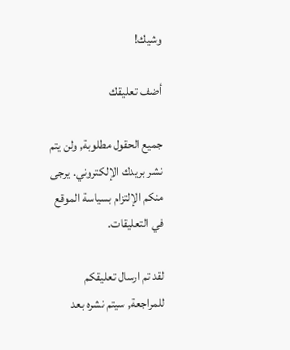وشيك!

أضف تعليقك

جميع الحقول مطلوبة, ولن يتم نشر بريدك الإلكتروني. يرجى منكم الإلتزام بسياسة الموقع في التعليقات.

لقد تم ارسال تعليقكم للمراجعة, سيتم نشره بعد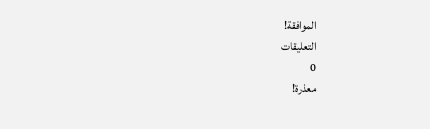الموافقة!
التعليقات
0
معذرة!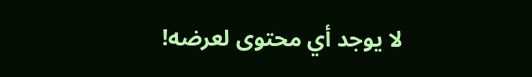لا يوجد أي محتوى لعرضه!